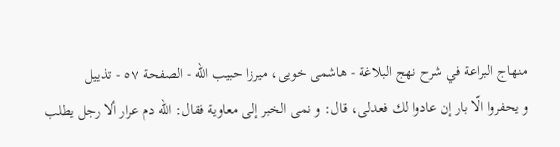منهاج البراعة في شرح نهج البلاغة - هاشمى خويى، ميرزا حبيب الله - الصفحة ٥٧ - تذييل
و يحفروا الّا بار إن عادوا لك فعدلى، قال: و نمى الخبر إلى معاوية فقال: اللّه دم عرار ألا رجل يطلب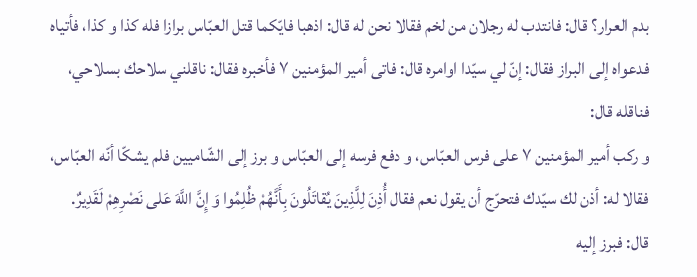بدم العرار؟ قال: فانتدب له رجلان من لخم فقالا نحن له قال: اذهبا فايّكما قتل العبّاس برازا فله كذا و كذا، فأتياه فدعواه إلى البراز فقال: إنّ لي سيّدا اوامره قال: فاتى أمير المؤمنين ٧ فأخبره فقال: ناقلني سلاحك بسلاحي، فناقله قال:
و ركب أمير المؤمنين ٧ على فرس العبّاس، و دفع فرسه إلى العبّاس و برز إلى الشّاميين فلم يشكّا أنّه العبّاس، فقالا له: أذن لك سيّدك فتحرّج أن يقول نعم فقال أُذِنَ لِلَّذِينَ يُقاتَلُونَ بِأَنَّهُمْ ظُلِمُوا وَ إِنَّ اللَّهَ عَلى نَصْرِهِمْ لَقَدِيرٌ.
قال: فبرز إليه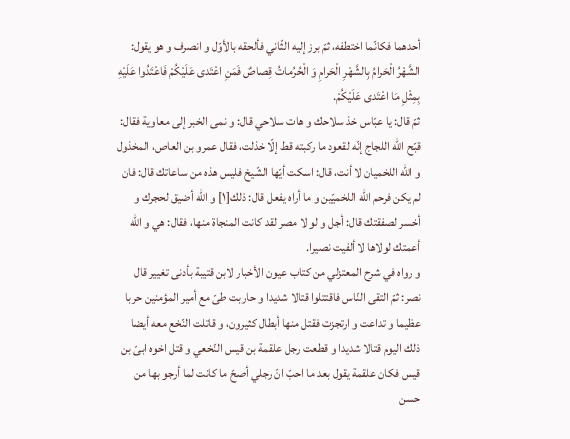أحدهما فكانّما اختطفه، ثمّ برز إليه الثّاني فألحقه بالأوّل و انصرف و هو يقول:
الشَّهْرُ الْحَرامُ بِالشَّهْرِ الْحَرامِ وَ الْحُرُماتُ قِصاصٌ فَمَنِ اعْتَدى عَلَيْكُمْ فَاعْتَدُوا عَلَيْهِ بِمِثْلِ مَا اعْتَدى عَلَيْكُمْ.
ثمّ قال: يا عبّاس خذ سلاحك و هات سلاحي قال: و نمى الخبر إلى معاوية فقال:
قبّح اللّه اللجاج إنّه لقعود ما ركبته قط إلّا خذلت، فقال عمرو بن العاص، المخذول و اللّه اللخميان لا أنت، قال: اسكت أيّها الشّيخ فليس هذه من ساعاتك قال: فان لم يكن فرحم اللّه اللخميّين و ما أراه يفعل قال: ذلك[١] و اللّه أضيق لحجرك و أخسر لصفقتك قال: أجل و لو لا مصر لقد كانت المنجاة منها، فقال: هي و اللّه أعمتك لولاها لا ألفيت نصيرا.
و رواه في شرح المعتزلي من كتاب عيون الأخبار لابن قتيبة بأدنى تغيير قال نصر: ثمّ التقى النّاس فاقتتلوا قتالا شديدا و حاربت طىّ مع أمير المؤمنين حربا عظيما و تداعت و ارتجزت فقتل منها أبطال كثيرون، و قاتلت النّخع معه أيضا ذلك اليوم قتالا شديدا و قطعت رجل علقمة بن قيس النّخعي و قتل اخوه ابىّ بن قيس فكان علقمة يقول بعد ما احبّ انّ رجلي أصحّ ما كانت لما أرجو بها من حسن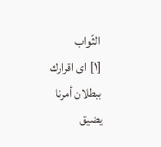الثّواب
[١] اى اقرارك ببطلان أمرنا يضيق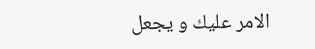الامر عليك و يجعل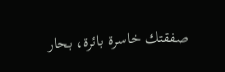صفقتك خاسرة بائرة، بحار